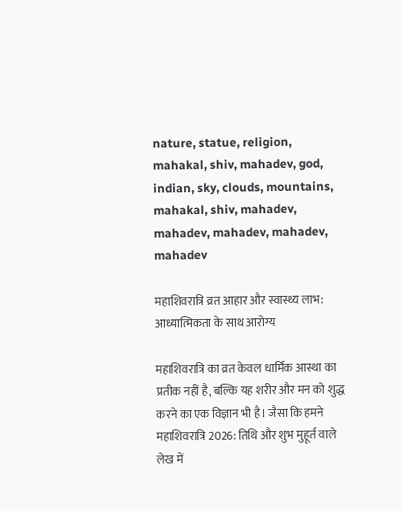nature, statue, religion, mahakal, shiv, mahadev, god, indian, sky, clouds, mountains, mahakal, shiv, mahadev, mahadev, mahadev, mahadev, mahadev

महाशिवरात्रि व्रत आहार और स्वास्थ्य लाभ: आध्यात्मिकता के साथ आरोग्य

महाशिवरात्रि का व्रत केवल धार्मिक आस्था का प्रतीक नहीं है, बल्कि यह शरीर और मन को शुद्ध करने का एक विज्ञान भी है। जैसा कि हमने महाशिवरात्रि 2026: तिथि और शुभ मुहूर्त वाले लेख में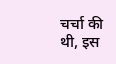चर्चा की थी, इस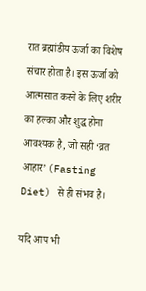रात ब्रह्मांडीय ऊर्जा का विशेष संचार होता है। इस ऊर्जा को आत्मसात करने के लिए शरीर का हल्का और शुद्ध होना आवश्यक है, जो सही ‘व्रत आहार’ (Fasting Diet) से ही संभव है।

यदि आप भी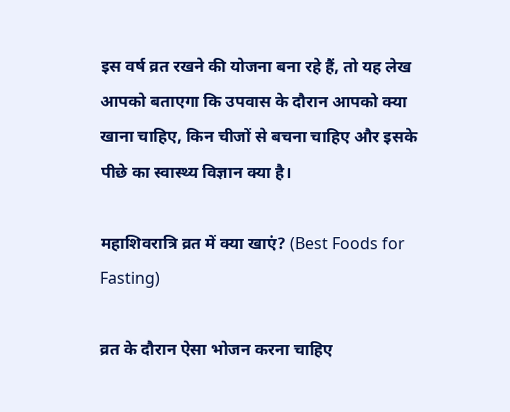इस वर्ष व्रत रखने की योजना बना रहे हैं, तो यह लेख आपको बताएगा कि उपवास के दौरान आपको क्या खाना चाहिए, किन चीजों से बचना चाहिए और इसके पीछे का स्वास्थ्य विज्ञान क्या है।

महाशिवरात्रि व्रत में क्या खाएं? (Best Foods for Fasting)

व्रत के दौरान ऐसा भोजन करना चाहिए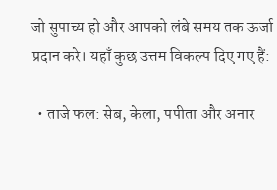जो सुपाच्य हो और आपको लंबे समय तक ऊर्जा प्रदान करे। यहाँ कुछ उत्तम विकल्प दिए गए हैं:

  • ताजे फल: सेब, केला, पपीता और अनार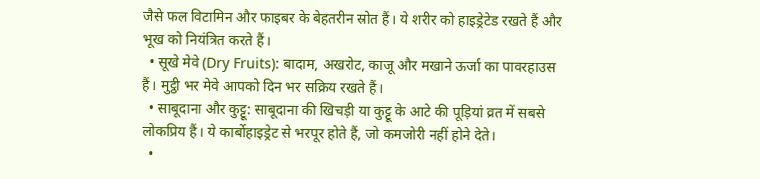जैसे फल विटामिन और फाइबर के बेहतरीन स्रोत हैं। ये शरीर को हाइड्रेटेड रखते हैं और भूख को नियंत्रित करते हैं।
  • सूखे मेवे (Dry Fruits): बादाम, अखरोट, काजू और मखाने ऊर्जा का पावरहाउस हैं। मुट्ठी भर मेवे आपको दिन भर सक्रिय रखते हैं।
  • साबूदाना और कुट्टू: साबूदाना की खिचड़ी या कुट्टू के आटे की पूड़ियां व्रत में सबसे लोकप्रिय हैं। ये कार्बोहाइड्रेट से भरपूर होते हैं, जो कमजोरी नहीं होने देते।
  •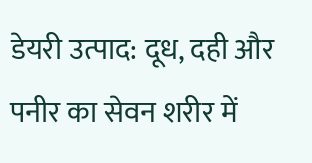डेयरी उत्पाद: दूध, दही और पनीर का सेवन शरीर में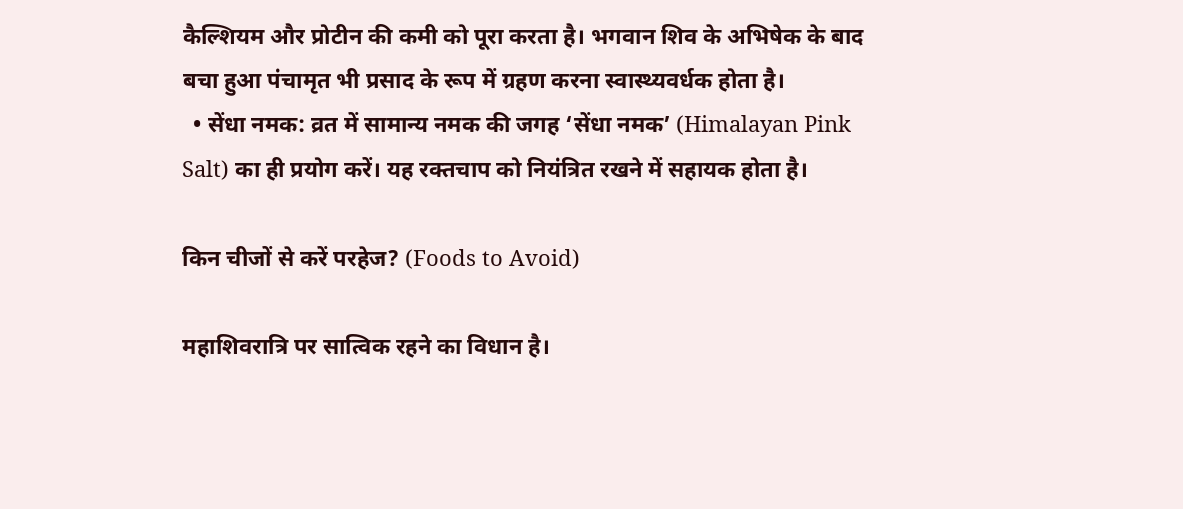कैल्शियम और प्रोटीन की कमी को पूरा करता है। भगवान शिव के अभिषेक के बाद बचा हुआ पंचामृत भी प्रसाद के रूप में ग्रहण करना स्वास्थ्यवर्धक होता है।
  • सेंधा नमक: व्रत में सामान्य नमक की जगह ‘सेंधा नमक’ (Himalayan Pink Salt) का ही प्रयोग करें। यह रक्तचाप को नियंत्रित रखने में सहायक होता है।

किन चीजों से करें परहेज? (Foods to Avoid)

महाशिवरात्रि पर सात्विक रहने का विधान है।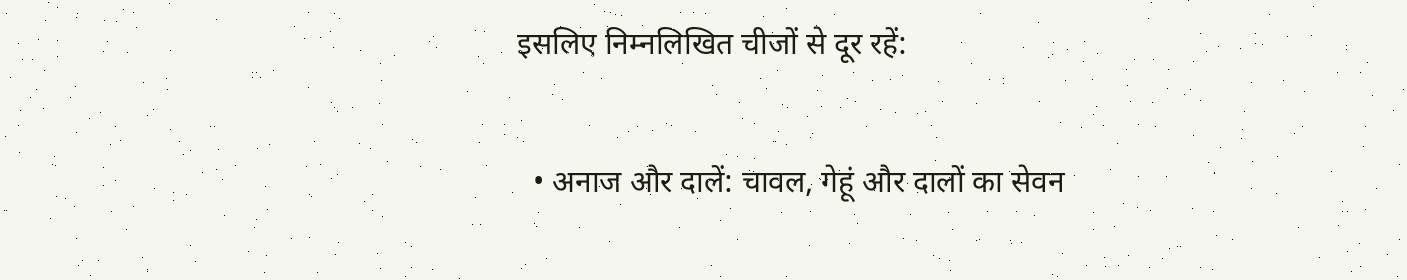इसलिए निम्नलिखित चीजों से दूर रहें:

  • अनाज और दालें: चावल, गेहूं और दालों का सेवन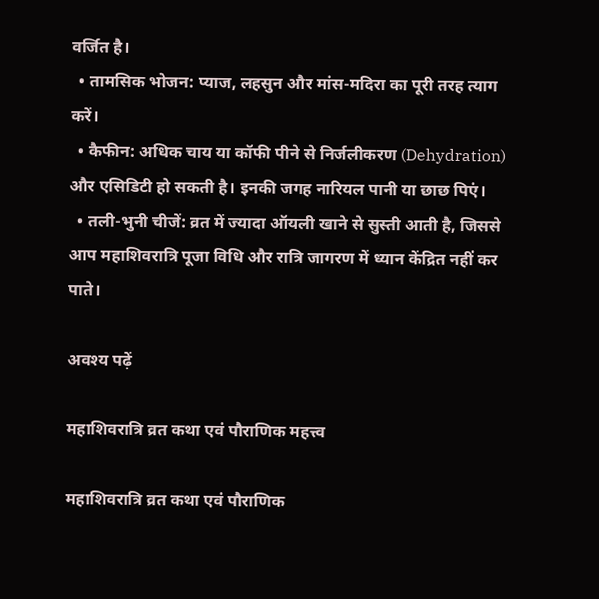वर्जित है।
  • तामसिक भोजन: प्याज, लहसुन और मांस-मदिरा का पूरी तरह त्याग करें।
  • कैफीन: अधिक चाय या कॉफी पीने से निर्जलीकरण (Dehydration) और एसिडिटी हो सकती है। इनकी जगह नारियल पानी या छाछ पिएं।
  • तली-भुनी चीजें: व्रत में ज्यादा ऑयली खाने से सुस्ती आती है, जिससे आप महाशिवरात्रि पूजा विधि और रात्रि जागरण में ध्यान केंद्रित नहीं कर पाते।

अवश्य पढ़ें

महाशिवरात्रि व्रत कथा एवं पौराणिक महत्त्व

महाशिवरात्रि व्रत कथा एवं पौराणिक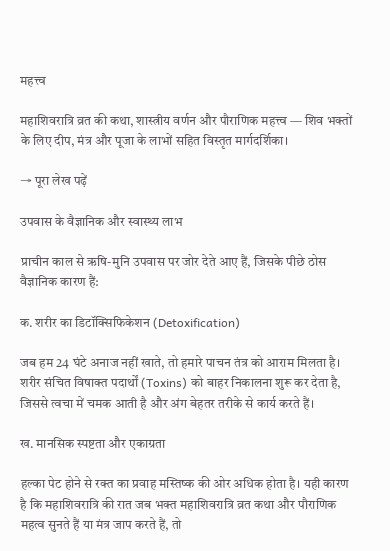महत्त्व

महाशिवरात्रि व्रत की कथा, शास्त्रीय वर्णन और पौराणिक महत्त्व — शिव भक्तों के लिए दीप, मंत्र और पूजा के लाभों सहित विस्तृत मार्गदर्शिका।

→ पूरा लेख पढ़ें

उपवास के वैज्ञानिक और स्वास्थ्य लाभ

प्राचीन काल से ऋषि-मुनि उपवास पर जोर देते आए हैं, जिसके पीछे ठोस वैज्ञानिक कारण हैं:

क. शरीर का डिटॉक्सिफिकेशन (Detoxification)

जब हम 24 घंटे अनाज नहीं खाते, तो हमारे पाचन तंत्र को आराम मिलता है। शरीर संचित विषाक्त पदार्थों (Toxins) को बाहर निकालना शुरू कर देता है, जिससे त्वचा में चमक आती है और अंग बेहतर तरीके से कार्य करते हैं।

ख. मानसिक स्पष्टता और एकाग्रता

हल्का पेट होने से रक्त का प्रवाह मस्तिष्क की ओर अधिक होता है। यही कारण है कि महाशिवरात्रि की रात जब भक्त महाशिवरात्रि व्रत कथा और पौराणिक महत्व सुनते हैं या मंत्र जाप करते हैं, तो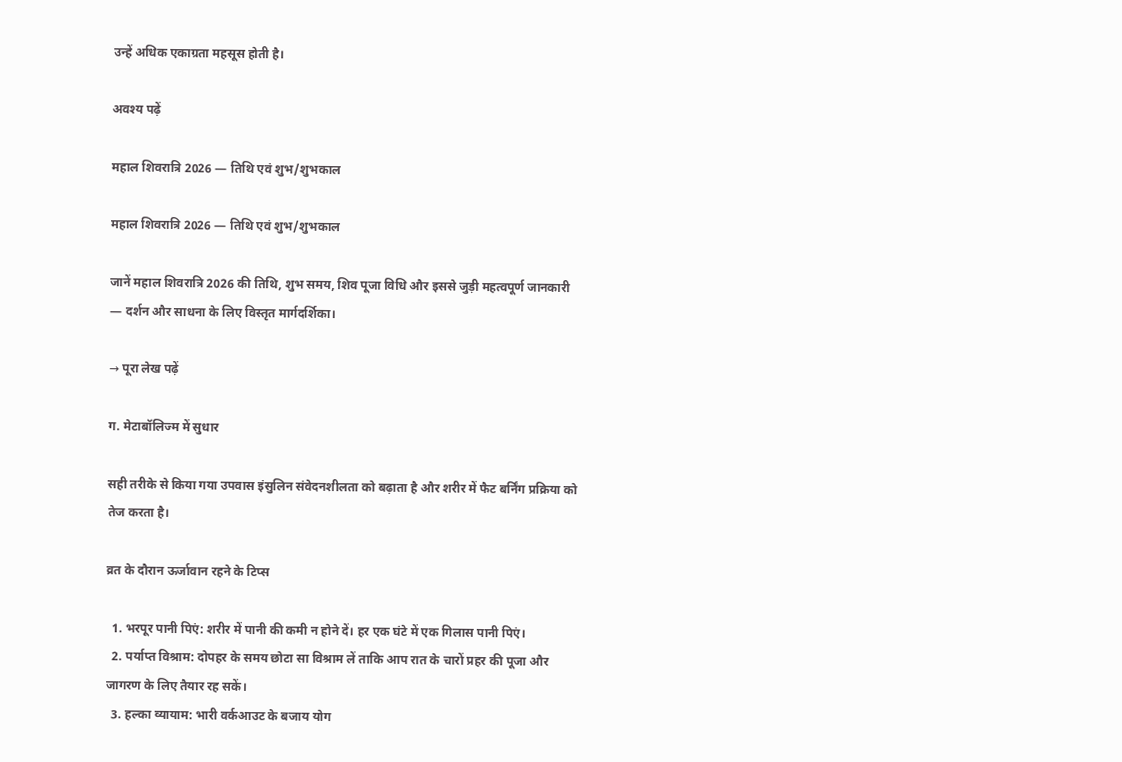उन्हें अधिक एकाग्रता महसूस होती है।

अवश्य पढ़ें

महाल शिवरात्रि 2026 — तिथि एवं शुभ/शुभकाल

महाल शिवरात्रि 2026 — तिथि एवं शुभ/शुभकाल

जानें महाल शिवरात्रि 2026 की तिथि, शुभ समय, शिव पूजा विधि और इससे जुड़ी महत्वपूर्ण जानकारी — दर्शन और साधना के लिए विस्तृत मार्गदर्शिका।

→ पूरा लेख पढ़ें

ग. मेटाबॉलिज्म में सुधार

सही तरीके से किया गया उपवास इंसुलिन संवेदनशीलता को बढ़ाता है और शरीर में फैट बर्निंग प्रक्रिया को तेज करता है।

व्रत के दौरान ऊर्जावान रहने के टिप्स

  1. भरपूर पानी पिएं: शरीर में पानी की कमी न होने दें। हर एक घंटे में एक गिलास पानी पिएं।
  2. पर्याप्त विश्राम: दोपहर के समय छोटा सा विश्राम लें ताकि आप रात के चारों प्रहर की पूजा और जागरण के लिए तैयार रह सकें।
  3. हल्का व्यायाम: भारी वर्कआउट के बजाय योग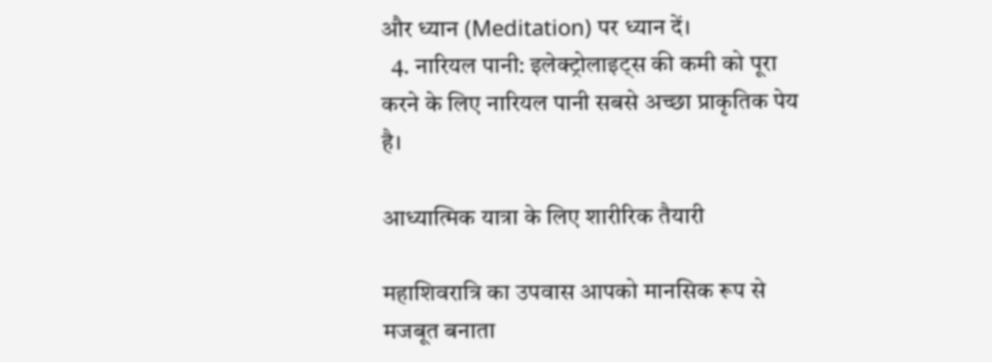और ध्यान (Meditation) पर ध्यान दें।
  4. नारियल पानी: इलेक्ट्रोलाइट्स की कमी को पूरा करने के लिए नारियल पानी सबसे अच्छा प्राकृतिक पेय है।

आध्यात्मिक यात्रा के लिए शारीरिक तैयारी

महाशिवरात्रि का उपवास आपको मानसिक रूप से मजबूत बनाता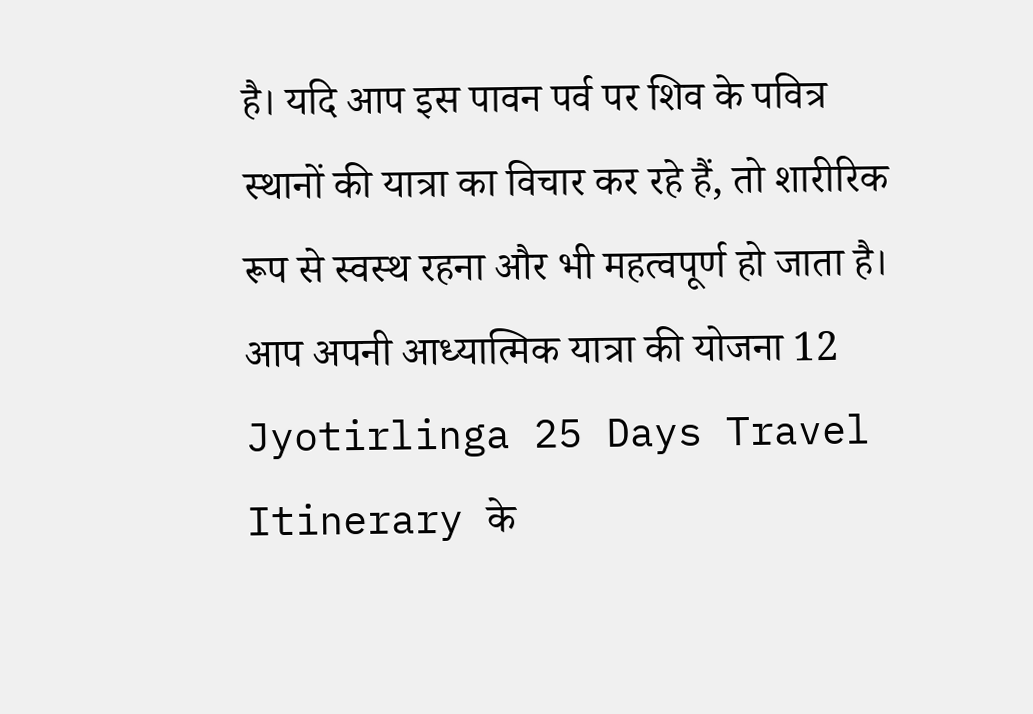है। यदि आप इस पावन पर्व पर शिव के पवित्र स्थानों की यात्रा का विचार कर रहे हैं, तो शारीरिक रूप से स्वस्थ रहना और भी महत्वपूर्ण हो जाता है। आप अपनी आध्यात्मिक यात्रा की योजना 12 Jyotirlinga 25 Days Travel Itinerary के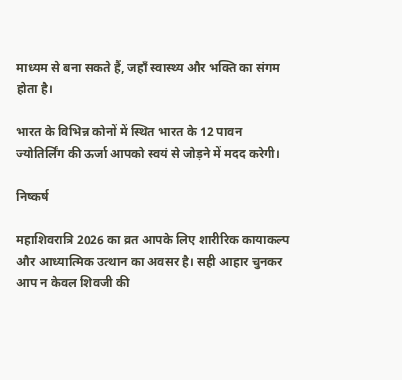माध्यम से बना सकते हैं, जहाँ स्वास्थ्य और भक्ति का संगम होता है।

भारत के विभिन्न कोनों में स्थित भारत के 12 पावन ज्योतिर्लिंग की ऊर्जा आपको स्वयं से जोड़ने में मदद करेगी।

निष्कर्ष

महाशिवरात्रि 2026 का व्रत आपके लिए शारीरिक कायाकल्प और आध्यात्मिक उत्थान का अवसर है। सही आहार चुनकर आप न केवल शिवजी की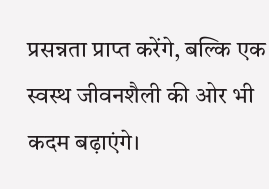प्रसन्नता प्राप्त करेंगे, बल्कि एक स्वस्थ जीवनशैली की ओर भी कदम बढ़ाएंगे।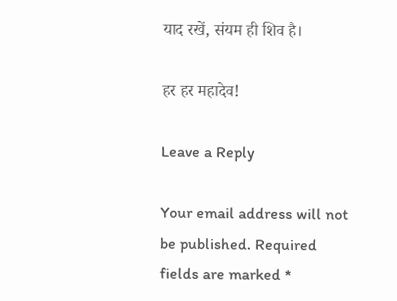याद रखें, संयम ही शिव है।

हर हर महादेव!

Leave a Reply

Your email address will not be published. Required fields are marked *